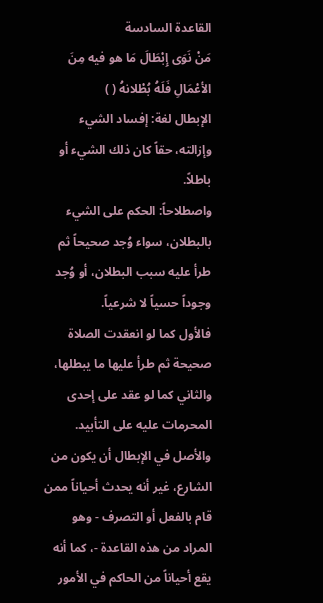القاعدة السادسة
مَنْ نَوَى إِبْطَالَ مَا هو فيه مِنَ الأعْمَالِ فَلَهُ بُطْلانهُ ( )
الإبطال لغة: إفساد الشيء وإزالته، حقاً كان ذلك الشيء أو باطلاً.
واصطلاحاً: الحكم على الشيء بالبطلان، سواء وُجد صحيحاً ثم طرأ عليه سبب البطلان، أو وُجد وجوداً حسياً لا شرعياً.
فالأول كما لو انعقدت الصلاة صحيحة ثم طرأ عليها ما يبطلها، والثاني كما لو عقد على إحدى المحرمات عليه على التأبيد.
والأصل في الإبطال أن يكون من الشارع، غير أنه يحدث أحياناً ممن قام بالفعل أو التصرف - وهو المراد من هذه القاعدة -، كما أنه يقع أحياناً من الحاكم في الأمور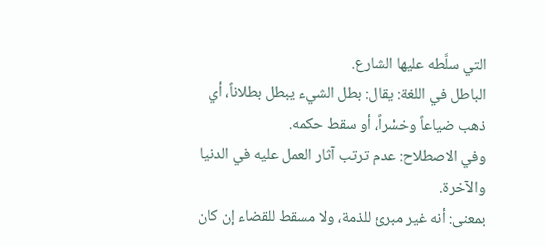التي سلَّطه عليها الشارع.
الباطل في اللغة: يقال: بطل الشيء يبطل بطلاناً، أي ذهب ضياعاً وخسْراً، أو سقط حکمه.
وفي الاصطلاح: عدم ترتب آثار العمل عليه في الدنيا والآخرة.
بمعنى: أنه غير مبرئ للذمة، ولا مسقط للقضاء إن كان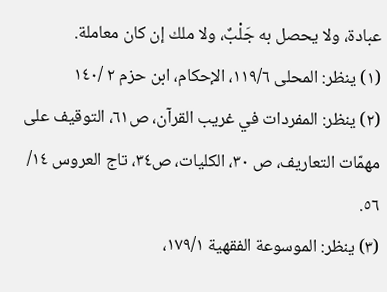عبادة، ولا يحصل به جَلْبٌ، ولا ملك إن كان معاملة.
(١) ينظر: المحلى ١١٩/٦، الإحكام، ابن حزم ٢ /١٤٠
(٢) ينظر: المفردات في غريب القرآن، ص٦١، التوقيف على مهمّات التعاريف، ص ٣٠، الكليات، ص٣٤، تاج العروس ١٤/ ٥٦.
(٣) ينظر: الموسوعة الفقهية ١٧٩/١،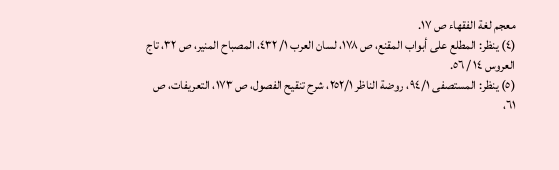معجم لغة الفقهاء ص ١٧.
(٤) ينظر: المطلع على أبواب المقنع، ص ١٧٨، لسان العرب ١/ ٤٣٢، المصباح المنير، ص ٣٢، تاج العروس ١٤ / ٥٦.
(٥) ينظر: المستصفى ٩٤/١، روضة الناظر ٢٥٢/١، شرح تنقيح الفصول، ص ١٧٣، التعريفات، ص ٦١،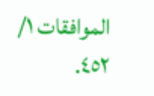الموافقات ١/ ٤٥٢.